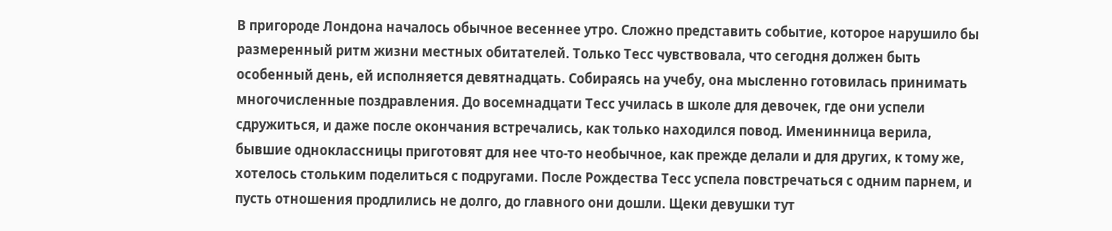В пригороде Лондона началось обычное весеннее утро. Сложно представить событие, которое нарушило бы размеренный ритм жизни местных обитателей. Только Тесс чувствовала, что сегодня должен быть особенный день, ей исполняется девятнадцать. Собираясь на учебу, она мысленно готовилась принимать многочисленные поздравления. До восемнадцати Тесс училась в школе для девочек, где они успели сдружиться, и даже после окончания встречались, как только находился повод. Именинница верила, бывшие одноклассницы приготовят для нее что-то необычное, как прежде делали и для других, к тому же, хотелось стольким поделиться с подругами. После Рождества Тесс успела повстречаться с одним парнем, и пусть отношения продлились не долго, до главного они дошли. Щеки девушки тут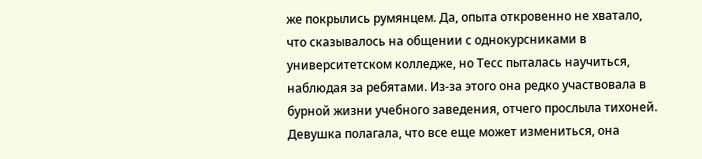же покрылись румянцем. Да, опыта откровенно не хватало, что сказывалось на общении с однокурсниками в университетском колледже, но Тесс пыталась научиться, наблюдая за ребятами. Из-за этого она редко участвовала в бурной жизни учебного заведения, отчего прослыла тихоней. Девушка полагала, что все еще может измениться, она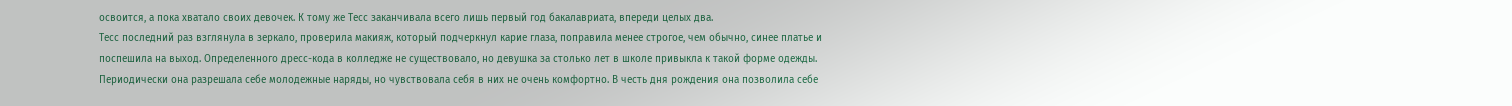освоится, а пока хватало своих девочек. К тому же Тесс заканчивала всего лишь первый год бакалавриата, впереди целых два.
Тесс последний раз взглянула в зеркало, проверила макияж, который подчеркнул карие глаза, поправила менее строгое, чем обычно, синее платье и поспешила на выход. Определенного дресс-кода в колледже не существовало, но девушка за столько лет в школе привыкла к такой форме одежды. Периодически она разрешала себе молодежные наряды, но чувствовала себя в них не очень комфортно. В честь дня рождения она позволила себе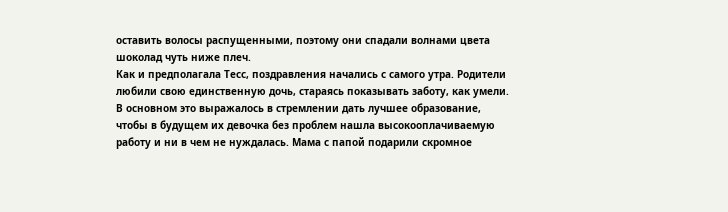оставить волосы распущенными, поэтому они спадали волнами цвета шоколад чуть ниже плеч.
Как и предполагала Тесс, поздравления начались с самого утра. Родители любили свою единственную дочь, стараясь показывать заботу, как умели. В основном это выражалось в стремлении дать лучшее образование, чтобы в будущем их девочка без проблем нашла высокооплачиваемую работу и ни в чем не нуждалась. Мама с папой подарили скромное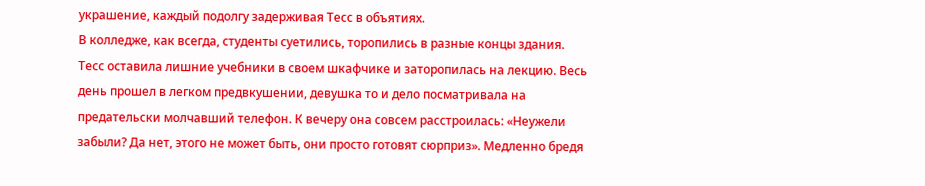украшение, каждый подолгу задерживая Тесс в объятиях.
В колледже, как всегда, студенты суетились, торопились в разные концы здания. Тесс оставила лишние учебники в своем шкафчике и заторопилась на лекцию. Весь день прошел в легком предвкушении, девушка то и дело посматривала на предательски молчавший телефон. К вечеру она совсем расстроилась: «Неужели забыли? Да нет, этого не может быть, они просто готовят сюрприз». Медленно бредя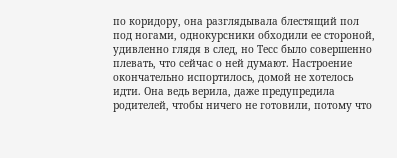по коридору, она разглядывала блестящий пол под ногами, однокурсники обходили ее стороной, удивленно глядя в след, но Тесс было совершенно плевать, что сейчас о ней думают. Настроение окончательно испортилось, домой не хотелось идти. Она ведь верила, даже предупредила родителей, чтобы ничего не готовили, потому что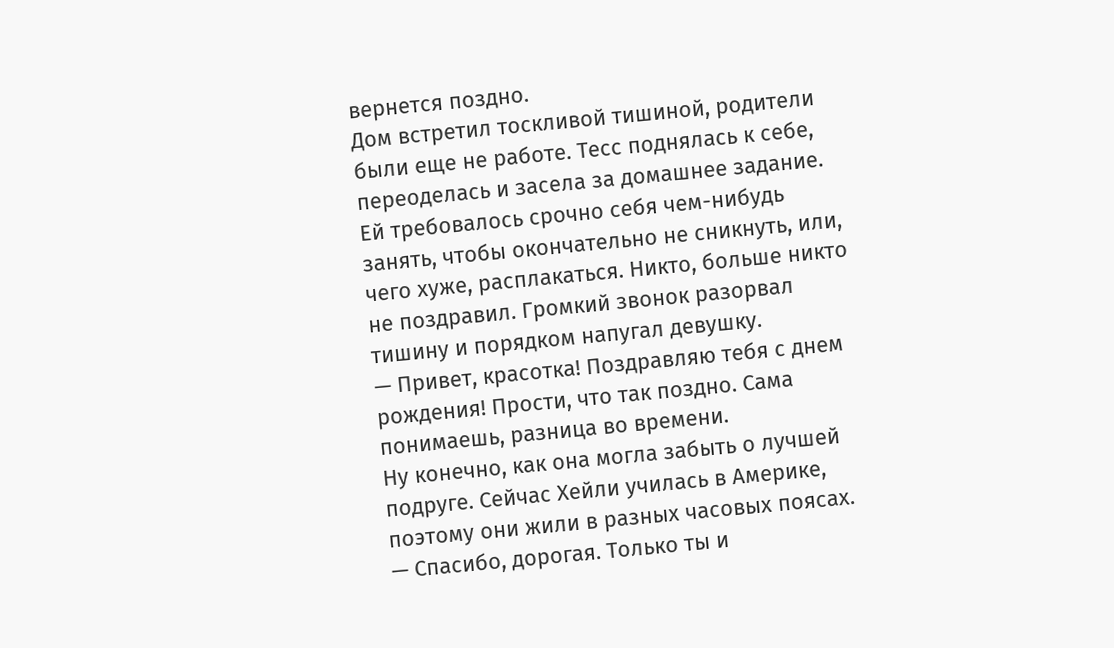вернется поздно.
Дом встретил тоскливой тишиной, родители были еще не работе. Тесс поднялась к себе, переоделась и засела за домашнее задание. Ей требовалось срочно себя чем-нибудь занять, чтобы окончательно не сникнуть, или, чего хуже, расплакаться. Никто, больше никто не поздравил. Громкий звонок разорвал тишину и порядком напугал девушку.
— Привет, красотка! Поздравляю тебя с днем рождения! Прости, что так поздно. Сама понимаешь, разница во времени.
Ну конечно, как она могла забыть о лучшей подруге. Сейчас Хейли училась в Америке, поэтому они жили в разных часовых поясах.
— Спасибо, дорогая. Только ты и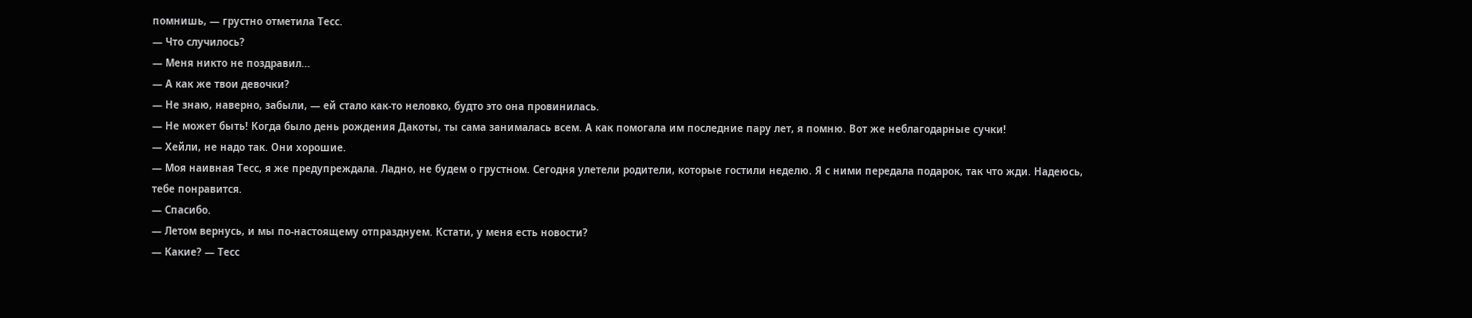помнишь, — грустно отметила Тесс.
— Что случилось?
— Меня никто не поздравил…
— А как же твои девочки?
— Не знаю, наверно, забыли, — ей стало как-то неловко, будто это она провинилась.
— Не может быть! Когда было день рождения Дакоты, ты сама занималась всем. А как помогала им последние пару лет, я помню. Вот же неблагодарные сучки!
— Хейли, не надо так. Они хорошие.
— Моя наивная Тесс, я же предупреждала. Ладно, не будем о грустном. Сегодня улетели родители, которые гостили неделю. Я с ними передала подарок, так что жди. Надеюсь, тебе понравится.
— Спасибо.
— Летом вернусь, и мы по-настоящему отпразднуем. Кстати, у меня есть новости?
— Какие? — Тесс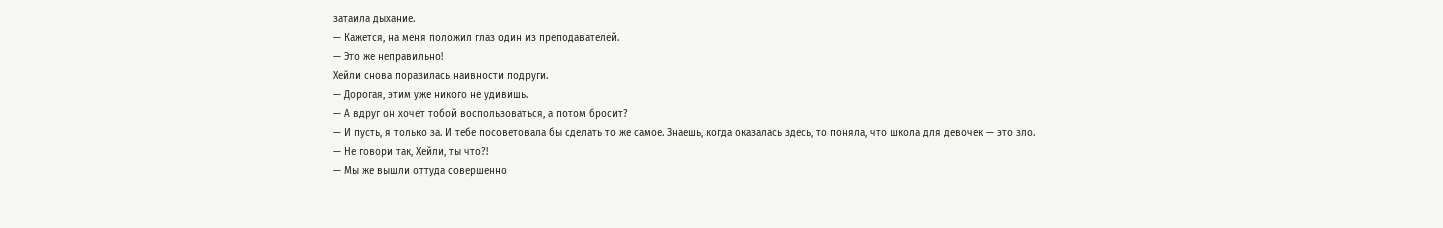затаила дыхание.
— Кажется, на меня положил глаз один из преподавателей.
— Это же неправильно!
Хейли снова поразилась наивности подруги.
— Дорогая, этим уже никого не удивишь.
— А вдруг он хочет тобой воспользоваться, а потом бросит?
— И пусть, я только за. И тебе посоветовала бы сделать то же самое. Знаешь, когда оказалась здесь, то поняла, что школа для девочек — это зло.
— Не говори так, Хейли, ты что?!
— Мы же вышли оттуда совершенно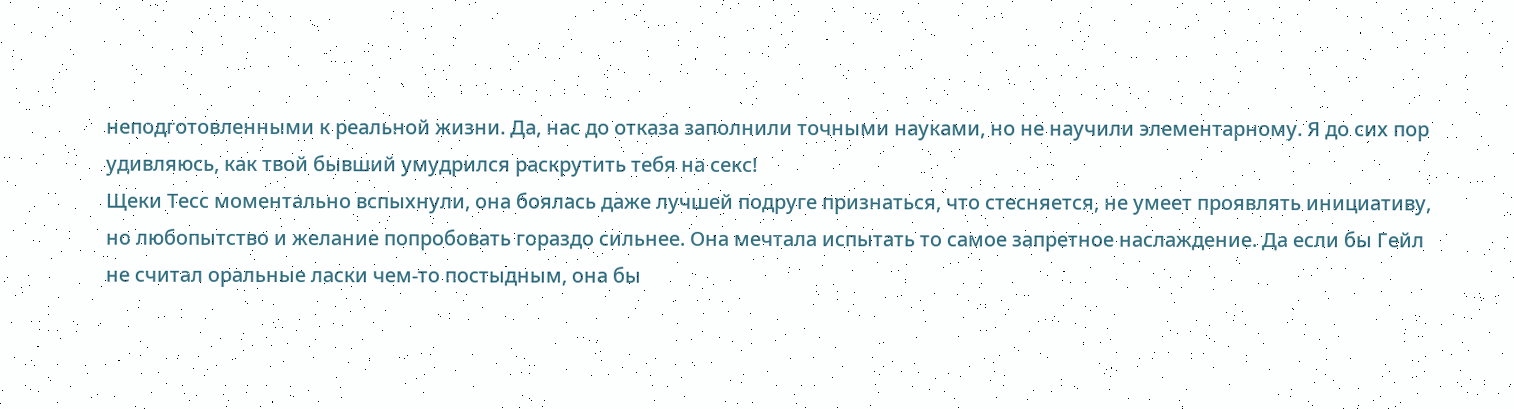неподготовленными к реальной жизни. Да, нас до отказа заполнили точными науками, но не научили элементарному. Я до сих пор удивляюсь, как твой бывший умудрился раскрутить тебя на секс!
Щеки Тесс моментально вспыхнули, она боялась даже лучшей подруге признаться, что стесняется, не умеет проявлять инициативу, но любопытство и желание попробовать гораздо сильнее. Она мечтала испытать то самое запретное наслаждение. Да если бы Гейл не считал оральные ласки чем-то постыдным, она бы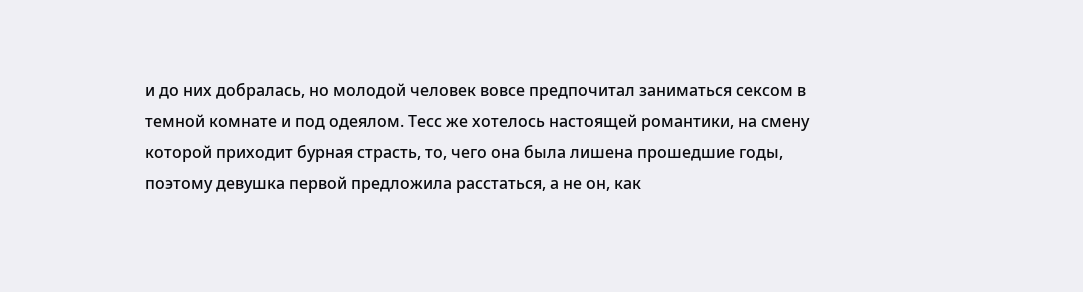и до них добралась, но молодой человек вовсе предпочитал заниматься сексом в темной комнате и под одеялом. Тесс же хотелось настоящей романтики, на смену которой приходит бурная страсть, то, чего она была лишена прошедшие годы, поэтому девушка первой предложила расстаться, а не он, как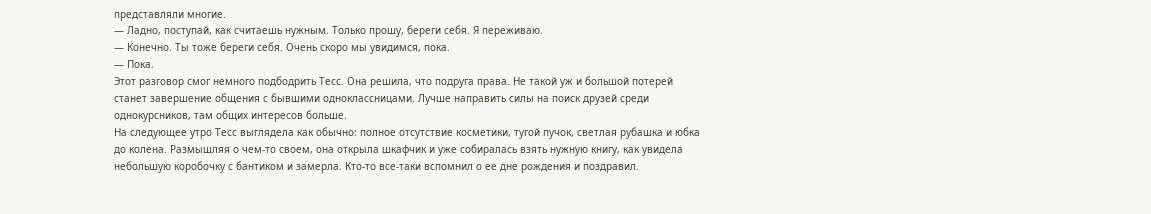представляли многие.
— Ладно, поступай, как считаешь нужным. Только прошу, береги себя. Я переживаю.
— Конечно. Ты тоже береги себя. Очень скоро мы увидимся, пока.
— Пока.
Этот разговор смог немного подбодрить Тесс. Она решила, что подруга права. Не такой уж и большой потерей станет завершение общения с бывшими одноклассницами. Лучше направить силы на поиск друзей среди однокурсников, там общих интересов больше.
На следующее утро Тесс выглядела как обычно: полное отсутствие косметики, тугой пучок, светлая рубашка и юбка до колена. Размышляя о чем-то своем, она открыла шкафчик и уже собиралась взять нужную книгу, как увидела небольшую коробочку с бантиком и замерла. Кто-то все-таки вспомнил о ее дне рождения и поздравил.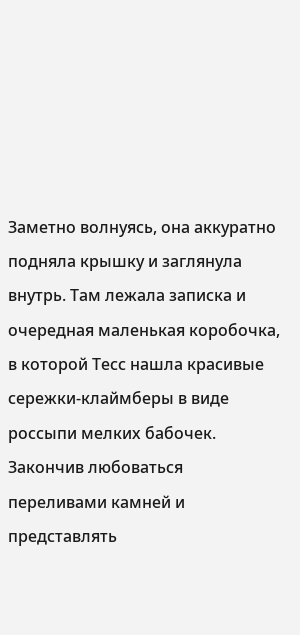Заметно волнуясь, она аккуратно подняла крышку и заглянула внутрь. Там лежала записка и очередная маленькая коробочка, в которой Тесс нашла красивые сережки-клаймберы в виде россыпи мелких бабочек. Закончив любоваться переливами камней и представлять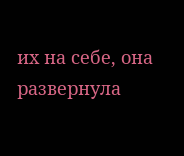их на себе, она развернула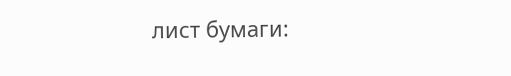лист бумаги: